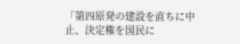「第四原発の建設を直ちに中止、決定権を国民に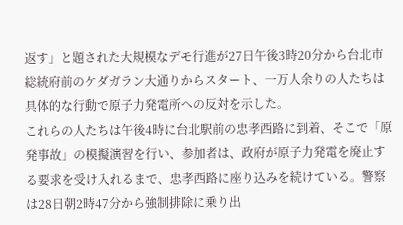返す」と題された大規模なデモ行進が27日午後3時20分から台北市総統府前のケダガラン大通りからスタート、一万人余りの人たちは具体的な行動で原子力発電所への反対を示した。
これらの人たちは午後4時に台北駅前の忠孝西路に到着、そこで「原発事故」の模擬演習を行い、参加者は、政府が原子力発電を廃止する要求を受け入れるまで、忠孝西路に座り込みを続けている。警察は28日朝2時47分から強制排除に乗り出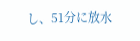し、51分に放水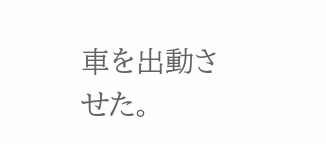車を出動させた。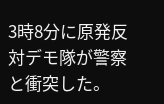3時8分に原発反対デモ隊が警察と衝突した。